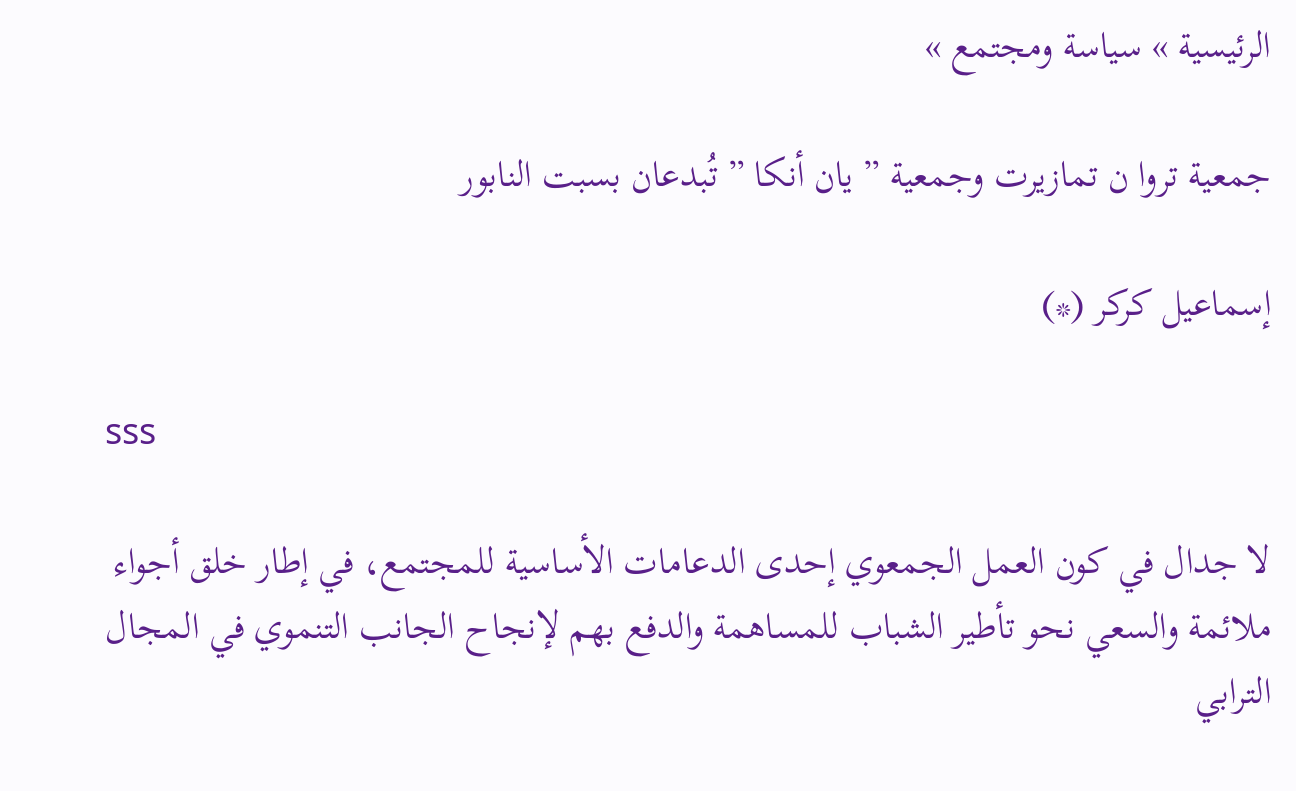الرئيسية » سياسة ومجتمع »

جمعية تروا ن تمازيرت وجمعية ” يان أنكا ” تُبدعان بسبت النابور

إسماعيل كركر (*)

sss

لا جدال في كون العمل الجمعوي إحدى الدعامات الأساسية للمجتمع، في إطار خلق أجواء ملائمة والسعي نحو تأطير الشباب للمساهمة والدفع بهم لإنجاح الجانب التنموي في المجال الترابي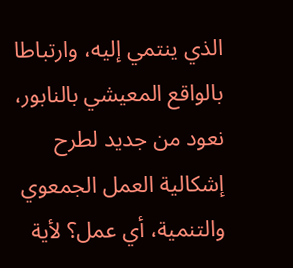الذي ينتمي إليه، وارتباطا بالواقع المعيشي بالنابور، نعود من جديد لطرح إشكالية العمل الجمعوي والتنمية، أي عمل؟ لأية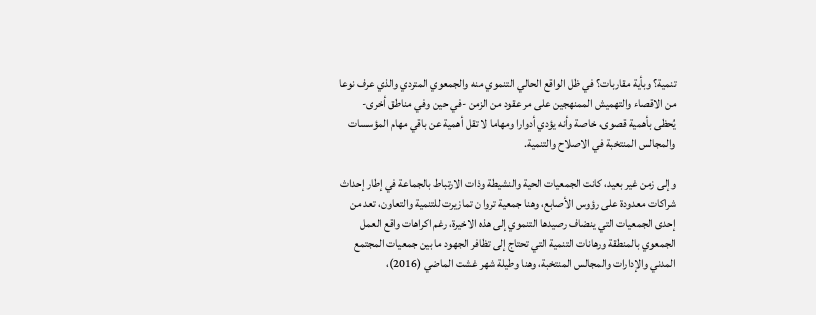تنمية؟ وبأية مقاربات؟ في ظل الواقع الحالي التنموي منه والجمعوي المتردي والذي عرف نوعا من الاقصاء والتهميش الممنهجين على مر عقود من الزمن -في حين وفي مناطق أخرى- يُحظى بأهمية قصوى، خاصة وأنه يؤدي أدوارا ومهاما لا تقل أهمية عن باقي مهام المؤسسات والمجالس المنتخبة في الاصلاح والتنمية.

وإلى زمن غير بعيد، كانت الجمعيات الحية والنشيطة وذات الارتباط بالجماعة في إطار إحداث شراكات معدودة على رؤوس الأصابع، وهنا جمعية تروا ن تمازيرت للتنمية والتعاون، تعد من إحدى الجمعيات التي ينضاف رصيدها التنموي إلى هذه الاخيرة، رغم اكراهات واقع العمل الجمعوي بالمنطقة ورهانات التنمية التي تحتاج إلى تظافر الجهود ما بين جمعيات المجتمع المدني والإدارات والمجالس المنتخبة، وهنا وطيلة شهر غشت الماضي (2016)،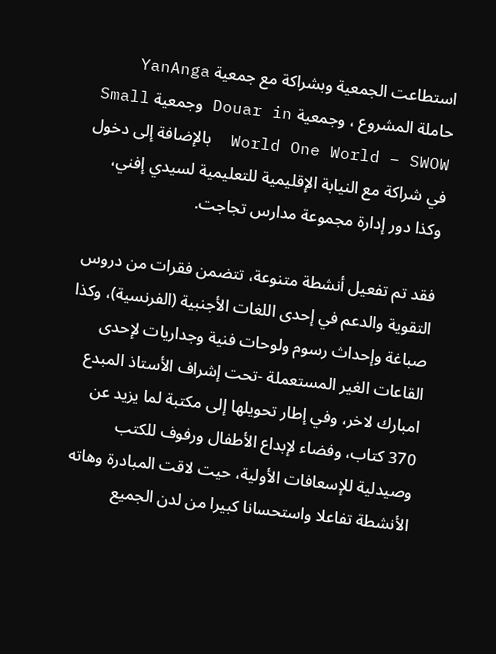استطاعت الجمعية وبشراكة مع جمعية YanAnga حاملة المشروع ، وجمعية Douar in وجمعية Small World One World – SWOW  بالإضافة إلى دخول في شراكة مع النيابة الإقليمية للتعليمية لسيدي إفني، وكذا دور إدارة مجموعة مدارس تجاجت.

فقد تم تفعيل أنشطة متنوعة، تتضمن فقرات من دروس التقوية والدعم في إحدى اللغات الأجنبية (الفرنسية)، وكذا صباغة وإحداث رسوم ولوحات فنية وجداريات لإحدى القاعات الغير المستعملة -تحت إشراف الأستاذ المبدع امبارك لاخر، وفي إطار تحويلها إلى مكتبة لما يزيد عن 370 كتاب، وفضاء لإبداع الأطفال ورفوف للكتب وصيدلية للإسعافات الأولية، حيت لاقت المبادرة وهاته الأنشطة تفاعلا واستحسانا كبيرا من لدن الجميع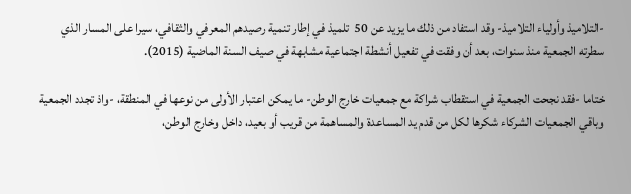-التلاميذ وأولياء التلاميذ- وقد استفاد من ذلك ما يزيد عن 50  تلميذ في إطار تنمية رصيدهم المعرفي والثقافي، سيرا على المسار الذي سطرته الجمعية منذ سنوات، بعد أن وفقت في تفعيل أنشطة اجتماعية مشابهة في صيف السنة الماضية (2015).

ختاما -فقد نجحت الجمعية في استقطاب شراكة مع جمعيات خارج الوطن- ما يمكن اعتبار الأولى من نوعها في المنطقة، -واذ تجدد الجمعية وباقي الجمعيات الشركاء شكرها لكل من قدم يد المساعدة والمساهمة من قريب أو بعيد، داخل وخارج الوطن،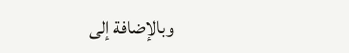وبالإضافة إلى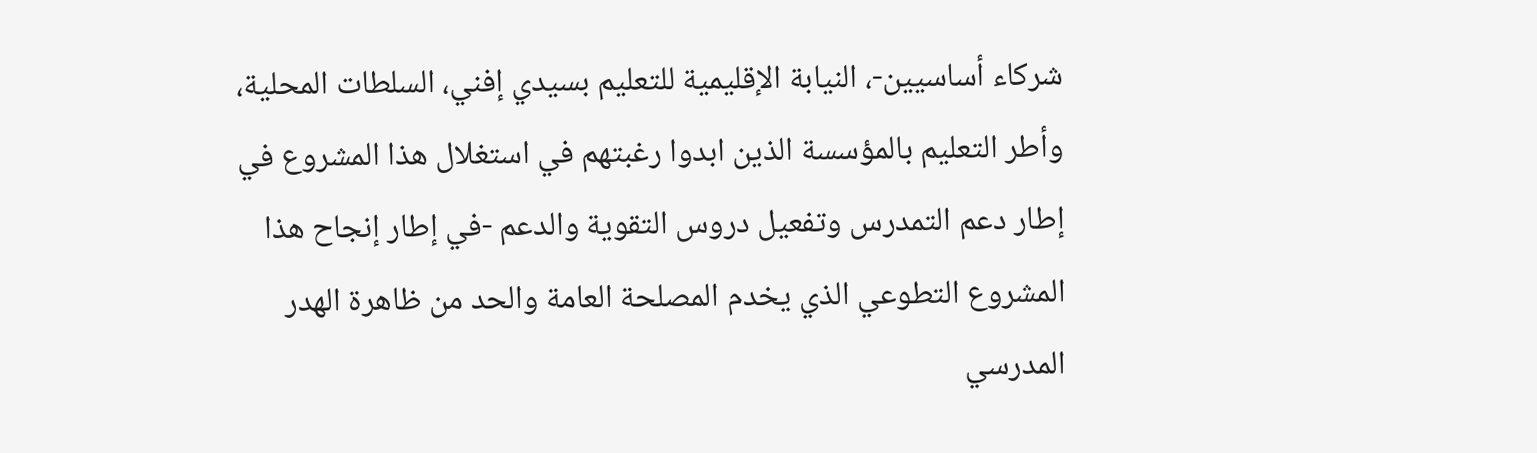شركاء أساسيين-، النيابة الإقليمية للتعليم بسيدي إفني، السلطات المحلية، وأطر التعليم بالمؤسسة الذين ابدوا رغبتهم في استغلال هذا المشروع في إطار دعم التمدرس وتفعيل دروس التقوية والدعم -في إطار إنجاح هذا المشروع التطوعي الذي يخدم المصلحة العامة والحد من ظاهرة الهدر المدرسي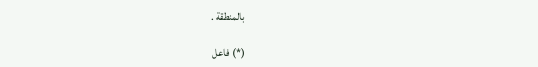بالمنطقة .

(*) فاعل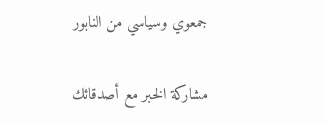جمعوي وسياسي من النابور

مشاركة الخبر مع أصدقائك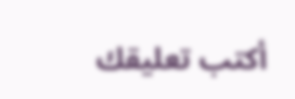أكتب تعليقك